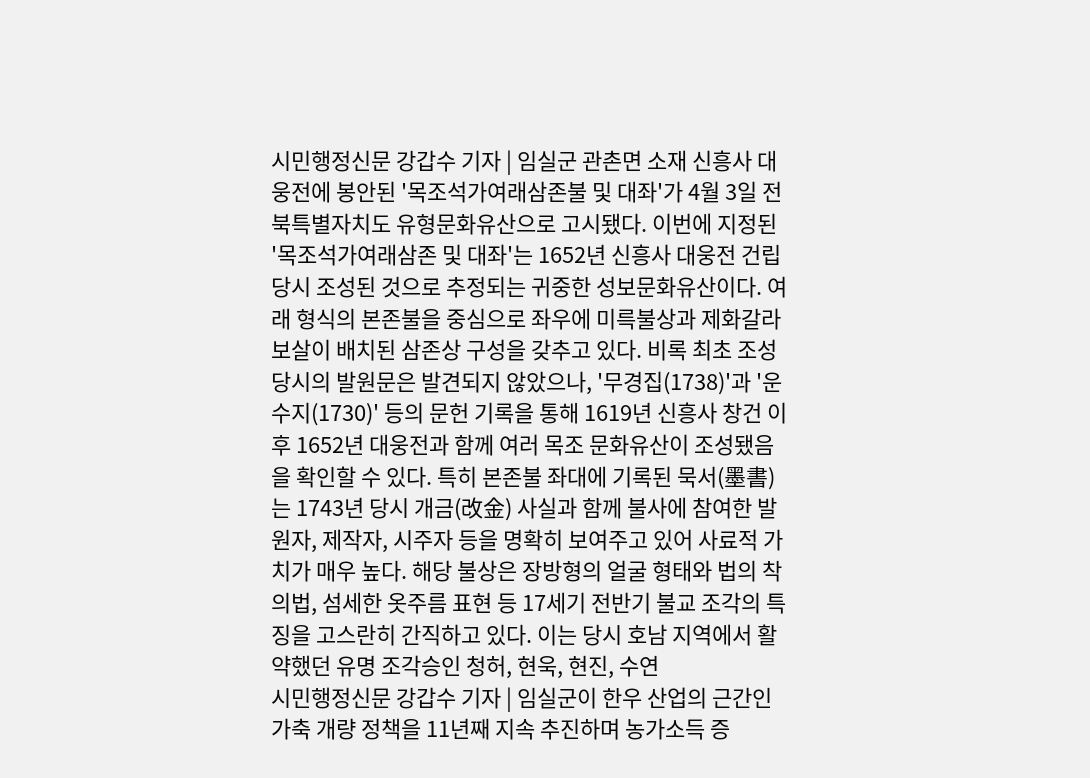시민행정신문 강갑수 기자 | 임실군 관촌면 소재 신흥사 대웅전에 봉안된 '목조석가여래삼존불 및 대좌'가 4월 3일 전북특별자치도 유형문화유산으로 고시됐다. 이번에 지정된 '목조석가여래삼존 및 대좌'는 1652년 신흥사 대웅전 건립 당시 조성된 것으로 추정되는 귀중한 성보문화유산이다. 여래 형식의 본존불을 중심으로 좌우에 미륵불상과 제화갈라보살이 배치된 삼존상 구성을 갖추고 있다. 비록 최초 조성 당시의 발원문은 발견되지 않았으나, '무경집(1738)'과 '운수지(1730)' 등의 문헌 기록을 통해 1619년 신흥사 창건 이후 1652년 대웅전과 함께 여러 목조 문화유산이 조성됐음을 확인할 수 있다. 특히 본존불 좌대에 기록된 묵서(墨書)는 1743년 당시 개금(改金) 사실과 함께 불사에 참여한 발원자, 제작자, 시주자 등을 명확히 보여주고 있어 사료적 가치가 매우 높다. 해당 불상은 장방형의 얼굴 형태와 법의 착의법, 섬세한 옷주름 표현 등 17세기 전반기 불교 조각의 특징을 고스란히 간직하고 있다. 이는 당시 호남 지역에서 활약했던 유명 조각승인 청허, 현욱, 현진, 수연
시민행정신문 강갑수 기자 | 임실군이 한우 산업의 근간인 가축 개량 정책을 11년째 지속 추진하며 농가소득 증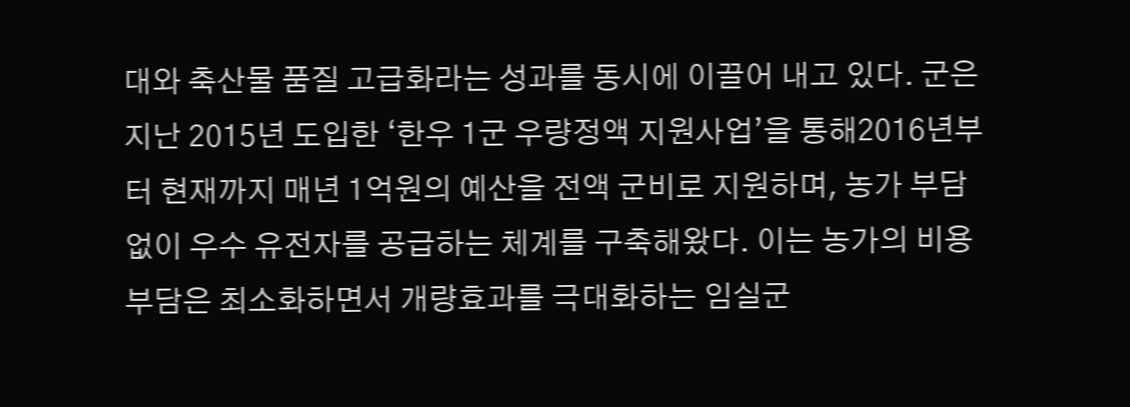대와 축산물 품질 고급화라는 성과를 동시에 이끌어 내고 있다. 군은 지난 2015년 도입한 ‘한우 1군 우량정액 지원사업’을 통해2016년부터 현재까지 매년 1억원의 예산을 전액 군비로 지원하며, 농가 부담 없이 우수 유전자를 공급하는 체계를 구축해왔다. 이는 농가의 비용부담은 최소화하면서 개량효과를 극대화하는 임실군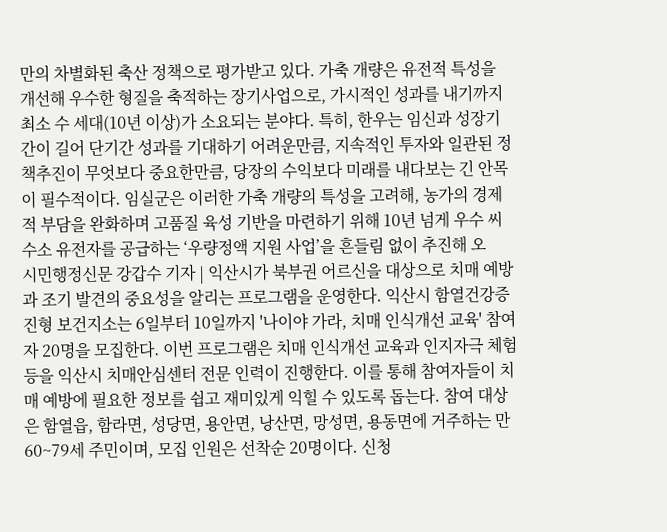만의 차별화된 축산 정책으로 평가받고 있다. 가축 개량은 유전적 특성을 개선해 우수한 형질을 축적하는 장기사업으로, 가시적인 성과를 내기까지 최소 수 세대(10년 이상)가 소요되는 분야다. 특히, 한우는 임신과 성장기간이 길어 단기간 성과를 기대하기 어려운만큼, 지속적인 투자와 일관된 정책추진이 무엇보다 중요한만큼, 당장의 수익보다 미래를 내다보는 긴 안목이 필수적이다. 임실군은 이러한 가축 개량의 특성을 고려해, 농가의 경제적 부담을 완화하며 고품질 육성 기반을 마련하기 위해 10년 넘게 우수 씨수소 유전자를 공급하는 ‘우량정액 지원 사업’을 흔들림 없이 추진해 오
시민행정신문 강갑수 기자 | 익산시가 북부권 어르신을 대상으로 치매 예방과 조기 발견의 중요성을 알리는 프로그램을 운영한다. 익산시 함열건강증진형 보건지소는 6일부터 10일까지 '나이야 가라, 치매 인식개선 교육' 참여자 20명을 모집한다. 이번 프로그램은 치매 인식개선 교육과 인지자극 체험 등을 익산시 치매안심센터 전문 인력이 진행한다. 이를 통해 참여자들이 치매 예방에 필요한 정보를 쉽고 재미있게 익힐 수 있도록 돕는다. 참여 대상은 함열읍, 함라면, 성당면, 용안면, 낭산면, 망성면, 용동면에 거주하는 만60~79세 주민이며, 모집 인원은 선착순 20명이다. 신청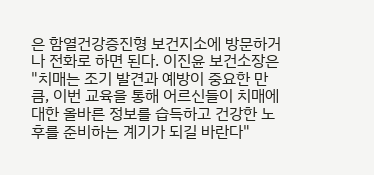은 함열건강증진형 보건지소에 방문하거나 전화로 하면 된다. 이진윤 보건소장은 "치매는 조기 발견과 예방이 중요한 만큼, 이번 교육을 통해 어르신들이 치매에 대한 올바른 정보를 습득하고 건강한 노후를 준비하는 계기가 되길 바란다"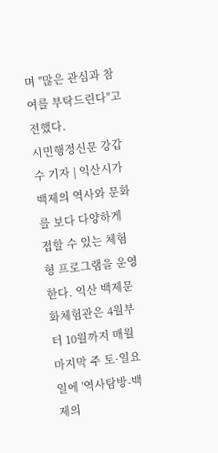며 "많은 관심과 참여를 부탁드린다"고 전했다.
시민행정신문 강갑수 기자 | 익산시가 백제의 역사와 문화를 보다 다양하게 접할 수 있는 체험형 프로그램을 운영한다. 익산 백제문화체험관은 4월부터 10월까지 매월 마지막 주 토·일요일에 '역사탐방-백제의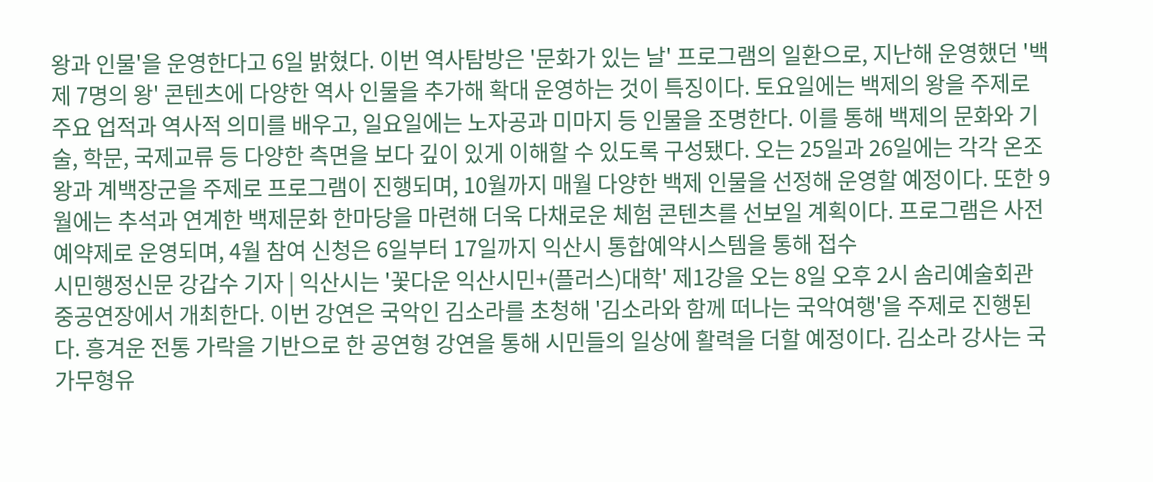왕과 인물'을 운영한다고 6일 밝혔다. 이번 역사탐방은 '문화가 있는 날' 프로그램의 일환으로, 지난해 운영했던 '백제 7명의 왕' 콘텐츠에 다양한 역사 인물을 추가해 확대 운영하는 것이 특징이다. 토요일에는 백제의 왕을 주제로 주요 업적과 역사적 의미를 배우고, 일요일에는 노자공과 미마지 등 인물을 조명한다. 이를 통해 백제의 문화와 기술, 학문, 국제교류 등 다양한 측면을 보다 깊이 있게 이해할 수 있도록 구성됐다. 오는 25일과 26일에는 각각 온조왕과 계백장군을 주제로 프로그램이 진행되며, 10월까지 매월 다양한 백제 인물을 선정해 운영할 예정이다. 또한 9월에는 추석과 연계한 백제문화 한마당을 마련해 더욱 다채로운 체험 콘텐츠를 선보일 계획이다. 프로그램은 사전예약제로 운영되며, 4월 참여 신청은 6일부터 17일까지 익산시 통합예약시스템을 통해 접수
시민행정신문 강갑수 기자 | 익산시는 '꽃다운 익산시민+(플러스)대학' 제1강을 오는 8일 오후 2시 솜리예술회관 중공연장에서 개최한다. 이번 강연은 국악인 김소라를 초청해 '김소라와 함께 떠나는 국악여행'을 주제로 진행된다. 흥겨운 전통 가락을 기반으로 한 공연형 강연을 통해 시민들의 일상에 활력을 더할 예정이다. 김소라 강사는 국가무형유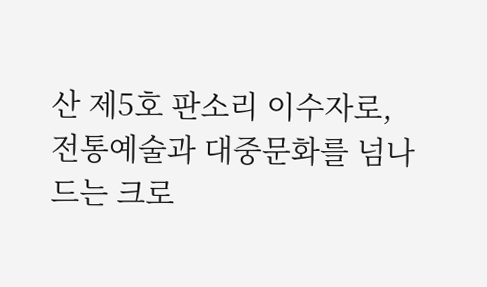산 제5호 판소리 이수자로, 전통예술과 대중문화를 넘나드는 크로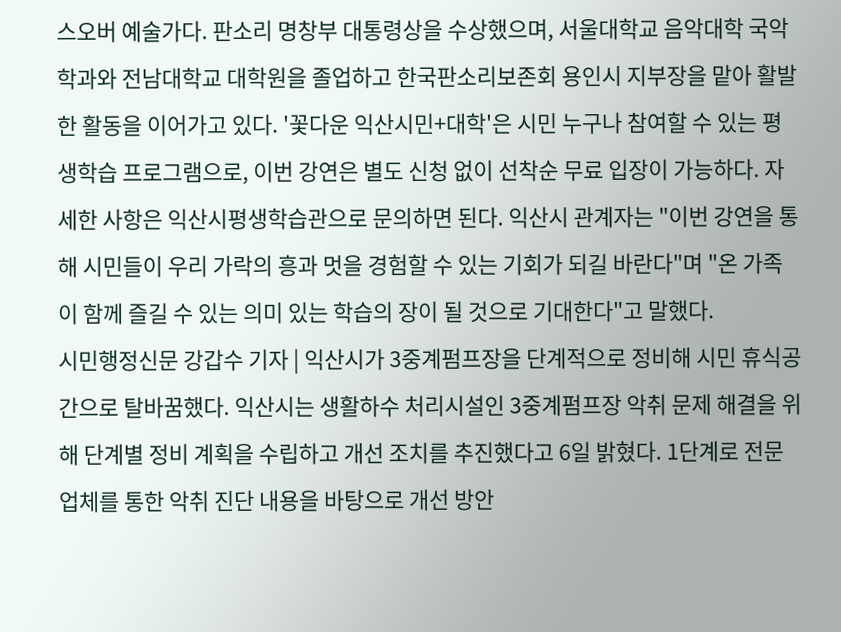스오버 예술가다. 판소리 명창부 대통령상을 수상했으며, 서울대학교 음악대학 국악학과와 전남대학교 대학원을 졸업하고 한국판소리보존회 용인시 지부장을 맡아 활발한 활동을 이어가고 있다. '꽃다운 익산시민+대학'은 시민 누구나 참여할 수 있는 평생학습 프로그램으로, 이번 강연은 별도 신청 없이 선착순 무료 입장이 가능하다. 자세한 사항은 익산시평생학습관으로 문의하면 된다. 익산시 관계자는 "이번 강연을 통해 시민들이 우리 가락의 흥과 멋을 경험할 수 있는 기회가 되길 바란다"며 "온 가족이 함께 즐길 수 있는 의미 있는 학습의 장이 될 것으로 기대한다"고 말했다.
시민행정신문 강갑수 기자 | 익산시가 3중계펌프장을 단계적으로 정비해 시민 휴식공간으로 탈바꿈했다. 익산시는 생활하수 처리시설인 3중계펌프장 악취 문제 해결을 위해 단계별 정비 계획을 수립하고 개선 조치를 추진했다고 6일 밝혔다. 1단계로 전문업체를 통한 악취 진단 내용을 바탕으로 개선 방안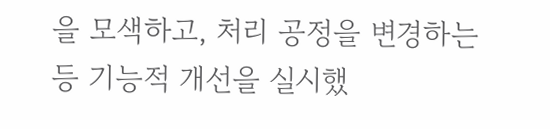을 모색하고, 처리 공정을 변경하는 등 기능적 개선을 실시했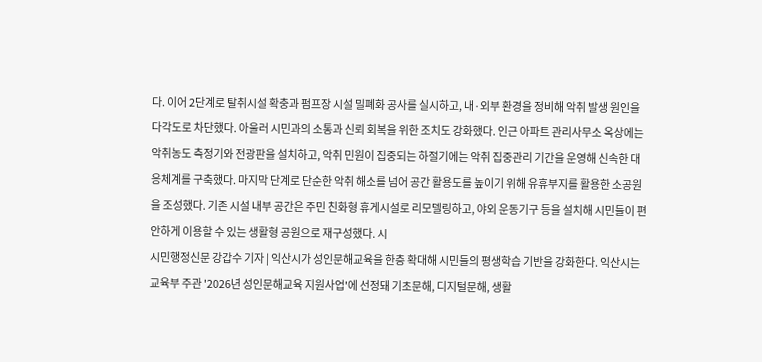다. 이어 2단계로 탈취시설 확충과 펌프장 시설 밀폐화 공사를 실시하고, 내·외부 환경을 정비해 악취 발생 원인을 다각도로 차단했다. 아울러 시민과의 소통과 신뢰 회복을 위한 조치도 강화했다. 인근 아파트 관리사무소 옥상에는 악취농도 측정기와 전광판을 설치하고, 악취 민원이 집중되는 하절기에는 악취 집중관리 기간을 운영해 신속한 대응체계를 구축했다. 마지막 단계로 단순한 악취 해소를 넘어 공간 활용도를 높이기 위해 유휴부지를 활용한 소공원을 조성했다. 기존 시설 내부 공간은 주민 친화형 휴게시설로 리모델링하고, 야외 운동기구 등을 설치해 시민들이 편안하게 이용할 수 있는 생활형 공원으로 재구성했다. 시
시민행정신문 강갑수 기자 | 익산시가 성인문해교육을 한층 확대해 시민들의 평생학습 기반을 강화한다. 익산시는 교육부 주관 '2026년 성인문해교육 지원사업'에 선정돼 기초문해, 디지털문해, 생활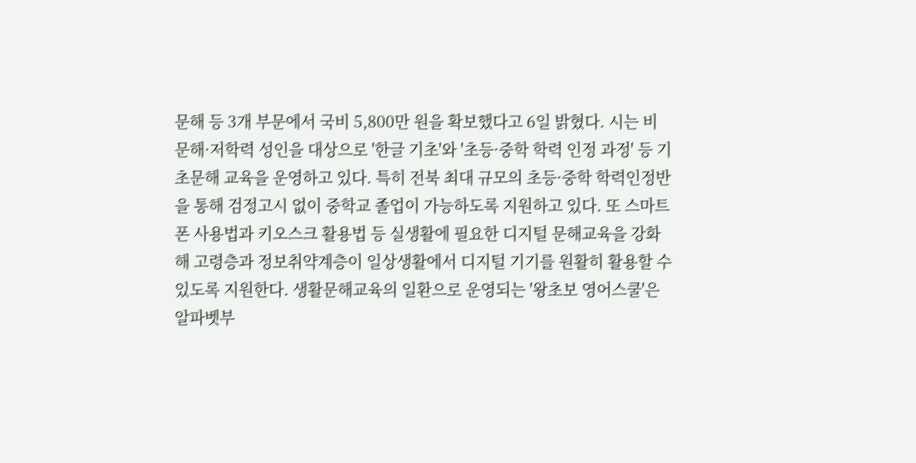문해 등 3개 부문에서 국비 5,800만 원을 확보했다고 6일 밝혔다. 시는 비문해·저학력 성인을 대상으로 '한글 기초'와 '초등·중학 학력 인정 과정' 등 기초문해 교육을 운영하고 있다. 특히 전북 최대 규모의 초등·중학 학력인정반을 통해 검정고시 없이 중학교 졸업이 가능하도록 지원하고 있다. 또 스마트폰 사용법과 키오스크 활용법 등 실생활에 필요한 디지털 문해교육을 강화해 고령층과 정보취약계층이 일상생활에서 디지털 기기를 원활히 활용할 수 있도록 지원한다. 생활문해교육의 일환으로 운영되는 '왕초보 영어스쿨'은 알파벳부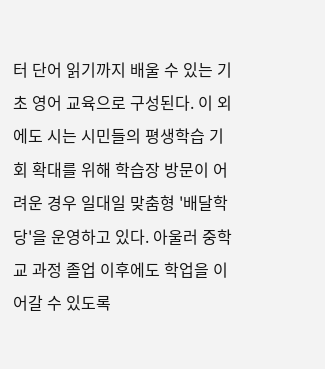터 단어 읽기까지 배울 수 있는 기초 영어 교육으로 구성된다. 이 외에도 시는 시민들의 평생학습 기회 확대를 위해 학습장 방문이 어려운 경우 일대일 맞춤형 '배달학당'을 운영하고 있다. 아울러 중학교 과정 졸업 이후에도 학업을 이어갈 수 있도록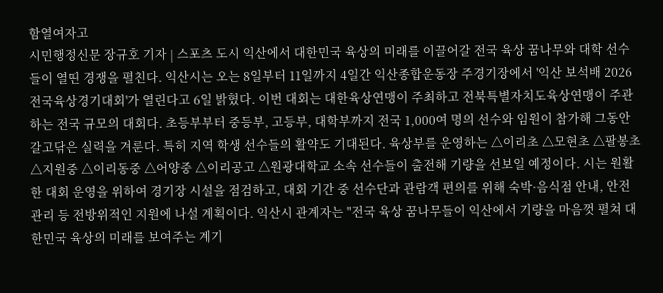함열여자고
시민행정신문 장규호 기자 | 스포츠 도시 익산에서 대한민국 육상의 미래를 이끌어갈 전국 육상 꿈나무와 대학 선수들이 열띤 경쟁을 펼친다. 익산시는 오는 8일부터 11일까지 4일간 익산종합운동장 주경기장에서 '익산 보석배 2026 전국육상경기대회'가 열린다고 6일 밝혔다. 이번 대회는 대한육상연맹이 주최하고 전북특별자치도육상연맹이 주관하는 전국 규모의 대회다. 초등부부터 중등부, 고등부, 대학부까지 전국 1,000여 명의 선수와 임원이 참가해 그동안 갈고닦은 실력을 겨룬다. 특히 지역 학생 선수들의 활약도 기대된다. 육상부를 운영하는 △이리초 △모현초 △팔봉초 △지원중 △이리동중 △어양중 △이리공고 △원광대학교 소속 선수들이 출전해 기량을 선보일 예정이다. 시는 원활한 대회 운영을 위하여 경기장 시설을 점검하고, 대회 기간 중 선수단과 관람객 편의를 위해 숙박·음식점 안내, 안전 관리 등 전방위적인 지원에 나설 계획이다. 익산시 관계자는 "전국 육상 꿈나무들이 익산에서 기량을 마음껏 펼쳐 대한민국 육상의 미래를 보여주는 계기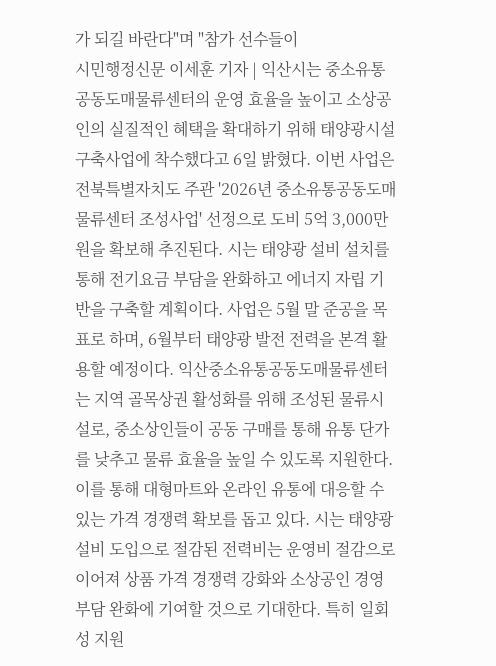가 되길 바란다"며 "참가 선수들이
시민행정신문 이세훈 기자 | 익산시는 중소유통공동도매물류센터의 운영 효율을 높이고 소상공인의 실질적인 혜택을 확대하기 위해 태양광시설 구축사업에 착수했다고 6일 밝혔다. 이번 사업은 전북특별자치도 주관 '2026년 중소유통공동도매물류센터 조성사업' 선정으로 도비 5억 3,000만 원을 확보해 추진된다. 시는 태양광 설비 설치를 통해 전기요금 부담을 완화하고 에너지 자립 기반을 구축할 계획이다. 사업은 5월 말 준공을 목표로 하며, 6월부터 태양광 발전 전력을 본격 활용할 예정이다. 익산중소유통공동도매물류센터는 지역 골목상권 활성화를 위해 조성된 물류시설로, 중소상인들이 공동 구매를 통해 유통 단가를 낮추고 물류 효율을 높일 수 있도록 지원한다. 이를 통해 대형마트와 온라인 유통에 대응할 수 있는 가격 경쟁력 확보를 돕고 있다. 시는 태양광 설비 도입으로 절감된 전력비는 운영비 절감으로 이어져 상품 가격 경쟁력 강화와 소상공인 경영 부담 완화에 기여할 것으로 기대한다. 특히 일회성 지원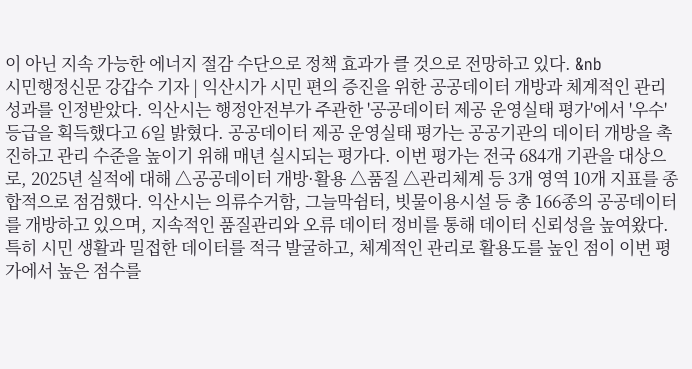이 아닌 지속 가능한 에너지 절감 수단으로 정책 효과가 클 것으로 전망하고 있다. &nb
시민행정신문 강갑수 기자 | 익산시가 시민 편의 증진을 위한 공공데이터 개방과 체계적인 관리 성과를 인정받았다. 익산시는 행정안전부가 주관한 '공공데이터 제공 운영실태 평가'에서 '우수' 등급을 획득했다고 6일 밝혔다. 공공데이터 제공 운영실태 평가는 공공기관의 데이터 개방을 촉진하고 관리 수준을 높이기 위해 매년 실시되는 평가다. 이번 평가는 전국 684개 기관을 대상으로, 2025년 실적에 대해 △공공데이터 개방·활용 △품질 △관리체계 등 3개 영역 10개 지표를 종합적으로 점검했다. 익산시는 의류수거함, 그늘막쉼터, 빗물이용시설 등 총 166종의 공공데이터를 개방하고 있으며, 지속적인 품질관리와 오류 데이터 정비를 통해 데이터 신뢰성을 높여왔다. 특히 시민 생활과 밀접한 데이터를 적극 발굴하고, 체계적인 관리로 활용도를 높인 점이 이번 평가에서 높은 점수를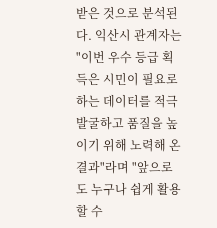받은 것으로 분석된다. 익산시 관계자는 "이번 우수 등급 획득은 시민이 필요로 하는 데이터를 적극 발굴하고 품질을 높이기 위해 노력해 온 결과"라며 "앞으로도 누구나 쉽게 활용할 수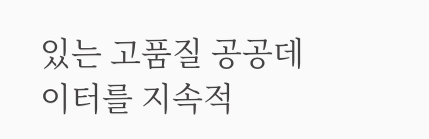있는 고품질 공공데이터를 지속적